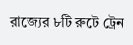রাজ্যের ৮টি রুটে ট্রেন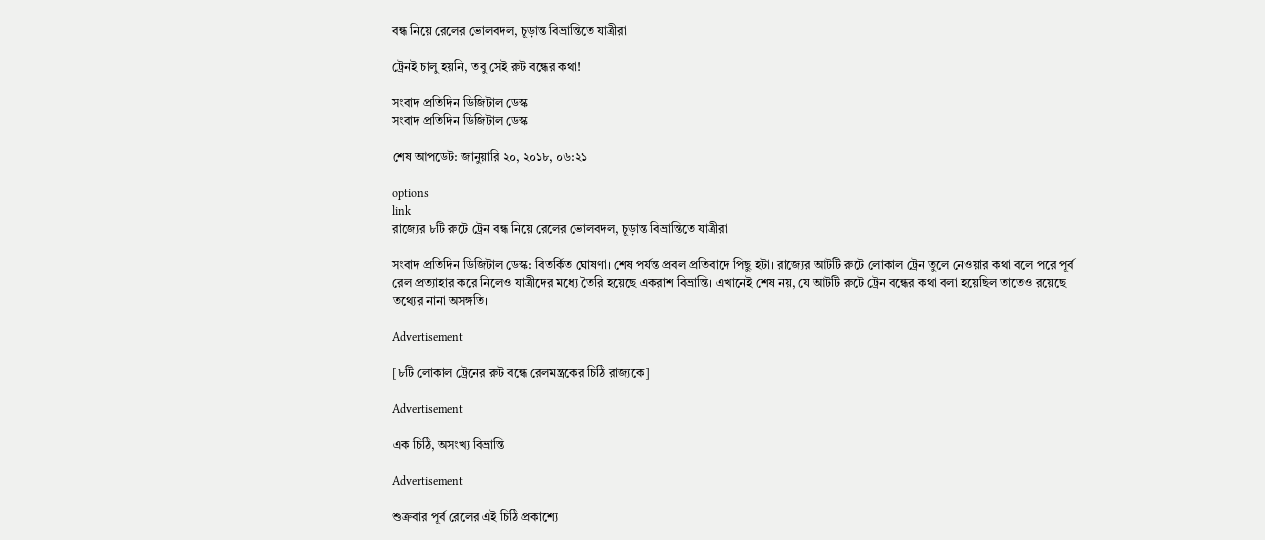বন্ধ নিয়ে রেলের ভোলবদল, চূড়ান্ত বিভ্রান্তিতে যাত্রীরা

ট্রেনই চালু হয়নি, তবু সেই রুট বন্ধের কথা!

সংবাদ প্রতিদিন ডিজিটাল ডেস্ক
সংবাদ প্রতিদিন ডিজিটাল ডেস্ক

শেষ আপডেট: জানুয়ারি ২০, ২০১৮, ০৬:২১

options
link
রাজ্যের ৮টি রুটে ট্রেন বন্ধ নিয়ে রেলের ভোলবদল, চূড়ান্ত বিভ্রান্তিতে যাত্রীরা

সংবাদ প্রতিদিন ডিজিটাল ডেস্ক: বিতর্কিত ঘোষণা। শেষ পর্যন্ত প্রবল প্রতিবাদে পিছু হটা। রাজ্যের আটটি রুটে লোকাল ট্রেন তুলে নেওয়ার কথা বলে পরে পূর্ব রেল প্রত্যাহার করে নিলেও যাত্রীদের মধ্যে তৈরি হয়েছে একরাশ বিভ্রান্তি। এখানেই শেষ নয়, যে আটটি রুটে ট্রেন বন্ধের কথা বলা হয়েছিল তাতেও রয়েছে তথ্যের নানা অসঙ্গতি।

Advertisement

[৮টি লোকাল ট্রেনের রুট বন্ধে রেলমন্ত্রকের চিঠি রাজ্যকে]

Advertisement

এক চিঠি, অসংখ্য বিভ্রান্তি

Advertisement

শুক্রবার পূর্ব রেলের এই চিঠি প্রকাশ্যে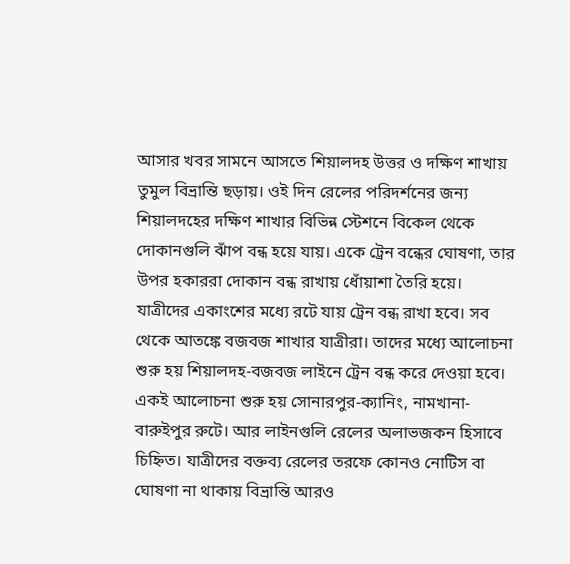আসার খবর সামনে আসতে শিয়ালদহ উত্তর ও দক্ষিণ শাখায় তুমুল বিভ্রান্তি ছড়ায়। ওই দিন রেলের পরিদর্শনের জন্য শিয়ালদহের দক্ষিণ শাখার বিভিন্ন স্টেশনে বিকেল থেকে দোকানগুলি ঝাঁপ বন্ধ হয়ে যায়। একে ট্রেন বন্ধের ঘোষণা, তার উপর হকাররা দোকান বন্ধ রাখায় ধোঁয়াশা তৈরি হয়ে। যাত্রীদের একাংশের মধ্যে রটে যায় ট্রেন বন্ধ রাখা হবে। সব থেকে আতঙ্কে বজবজ শাখার যাত্রীরা। তাদের মধ্যে আলোচনা শুরু হয় শিয়ালদহ-বজবজ লাইনে ট্রেন বন্ধ করে দেওয়া হবে। একই আলোচনা শুরু হয় সোনারপুর-ক্যানিং, নামখানা-বারুইপুর রুটে। আর লাইনগুলি রেলের অলাভজকন হিসাবে চিহ্নিত। যাত্রীদের বক্তব্য রেলের তরফে কোনও নোটিস বা ঘোষণা না থাকায় বিভ্রান্তি আরও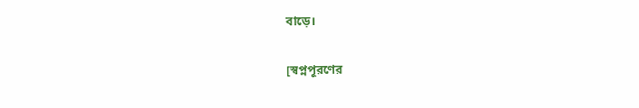বাড়ে।

[স্বপ্নপূরণের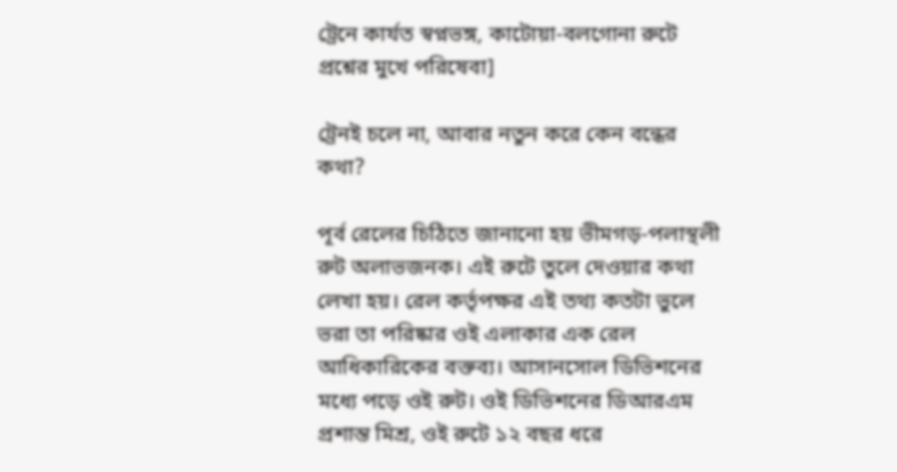ট্রেনে কার্যত স্বপ্নভঙ্গ, কাটোয়া-বলগোনা রুটে প্রশ্নের মুখে পরিষেবা]

ট্রেনই চলে না, আবার নতুন করে কেন বন্ধের কথা?

পূর্ব রেলের চিঠিতে জানানো হয় ভীমগড়-পলাস্থলী রুট অলাভজনক। এই রুটে তুলে দেওয়ার কথা লেখা হয়। রেল কর্তৃপক্ষর এই তথ্য কতটা ভুলে ভরা তা পরিষ্কার ওই এলাকার এক রেল আধিকারিকের বক্তব্য। আসানসোল ডিভিশনের মধ্যে পড়ে ওই রুট। ওই ডিভিশনের ডিআরএম প্রশান্ত মিশ্র, ওই রুটে ১২ বছর ধরে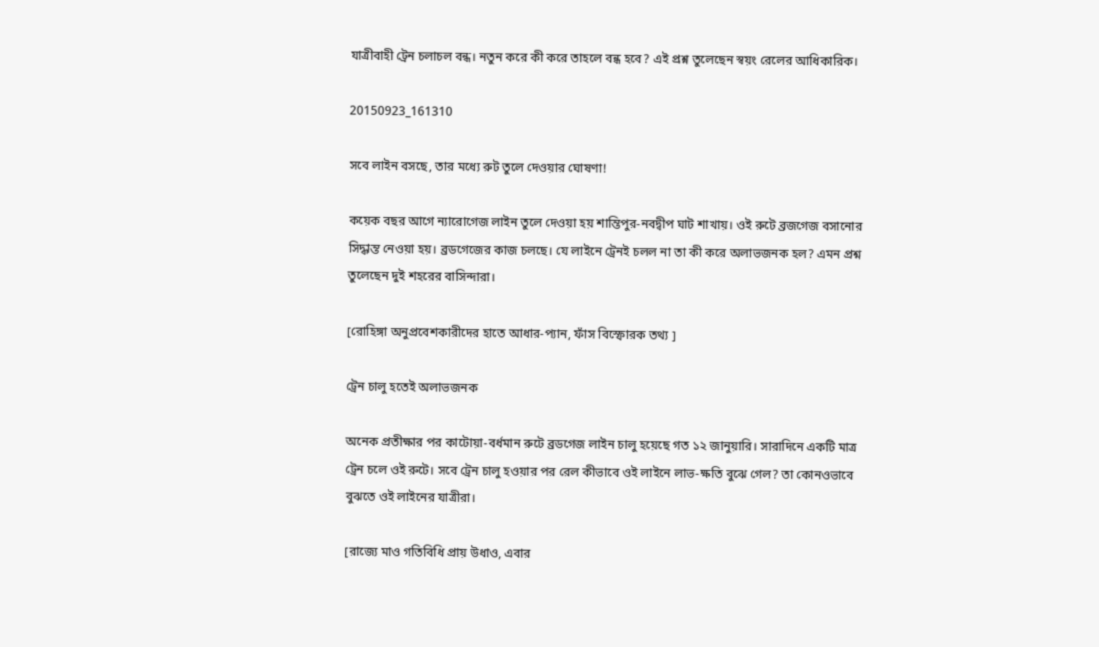যাত্রীবাহী ট্রেন চলাচল বন্ধ। নতুন করে কী করে তাহলে বন্ধ হবে? এই প্রশ্ন তুলেছেন স্বয়ং রেলের আধিকারিক।

20150923_161310

সবে লাইন বসছে, তার মধ্যে রুট তুলে দেওয়ার ঘোষণা!

কয়েক বছর আগে ন্যারোগেজ লাইন তুলে দেওয়া হয় শান্তিপুর-নবদ্বীপ ঘাট শাখায়। ওই রুটে ব্রজগেজ বসানোর সিদ্ধান্ত নেওয়া হয়। ব্রডগেজের কাজ চলছে। যে লাইনে ট্রেনই চলল না তা কী করে অলাভজনক হল? এমন প্রশ্ন তুলেছেন দুই শহরের বাসিন্দারা।

[রোহিঙ্গা অনুপ্রবেশকারীদের হাতে আধার-প্যান, ফাঁস বিস্ফোরক তথ্য ]

ট্রেন চালু হতেই অলাভজনক

অনেক প্রতীক্ষার পর কাটোয়া-বর্ধমান রুটে ব্রডগেজ লাইন চালু হয়েছে গত ১২ জানুয়ারি। সারাদিনে একটি মাত্র ট্রেন চলে ওই রুটে। সবে ট্রেন চালু হওয়ার পর রেল কীভাবে ওই লাইনে লাভ-ক্ষতি বুঝে গেল? তা কোনওভাবে বুঝতে ওই লাইনের যাত্রীরা।

[রাজ্যে মাও গতিবিধি প্রায় উধাও, এবার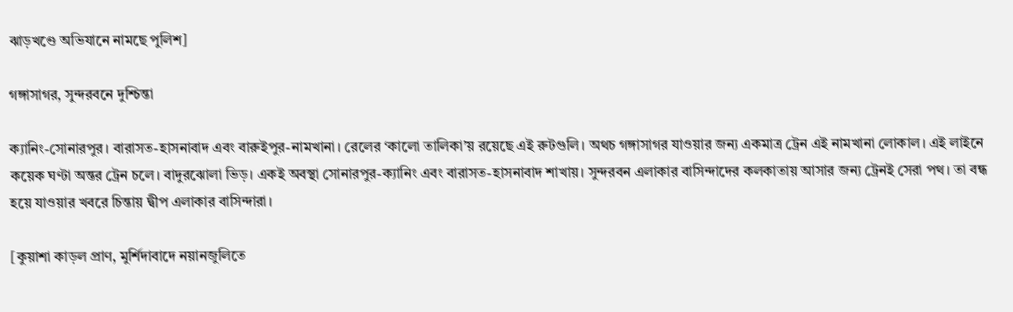ঝাড়খণ্ডে অভিযানে নামছে পুলিশ]

গঙ্গাসাগর, সুন্দরবনে দুশ্চিন্তা

ক্যানিং-সোনারপুর। বারাসত-হাসনাবাদ এবং বারুইপুর-নামখানা। রেলের ‘কালো তালিকা’য় রয়েছে এই রুটগুলি। অথচ গঙ্গাসাগর যাওয়ার জন্য একমাত্র ট্রেন এই নামখানা লোকাল। এই লাইনে কয়েক ঘণ্টা অন্তর ট্রেন চলে। বাদুরঝোলা ভিড়। একই অবস্থা সোনারপুর-ক্যানিং এবং বারাসত-হাসনাবাদ শাখায়। সুন্দরবন এলাকার বাসিন্দাদের কলকাতায় আসার জন্য ট্রেনই সেরা পথ। তা বন্ধ হয়ে যাওয়ার খবরে চিন্তায় দ্বীপ এলাকার বাসিন্দারা।

[কুয়াশা কাড়ল প্রাণ, মুর্শিদাবাদে নয়ানজুলিতে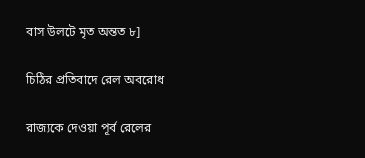বাস উলটে মৃত অন্তত ৮]

চিঠির প্রতিবাদে রেল অবরোধ

রাজ্যকে দেওয়া পূর্ব রেলের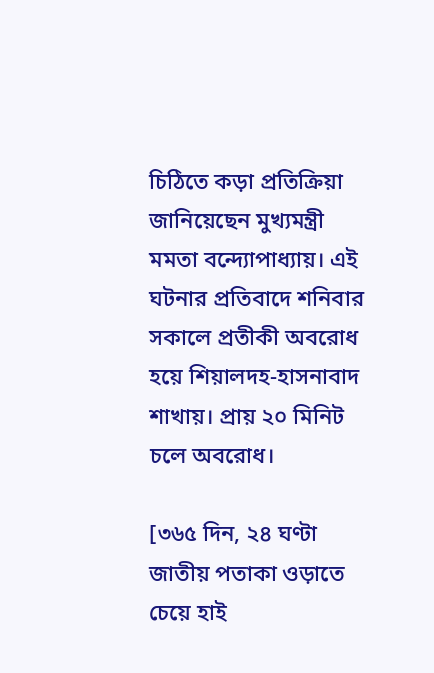চিঠিতে কড়া প্রতিক্রিয়া জানিয়েছেন মুখ্যমন্ত্রী মমতা বন্দ্যোপাধ্যায়। এই ঘটনার প্রতিবাদে শনিবার সকালে প্রতীকী অবরোধ হয়ে শিয়ালদহ-হাসনাবাদ শাখায়। প্রায় ২০ মিনিট চলে অবরোধ।

[৩৬৫ দিন, ২৪ ঘণ্টা জাতীয় পতাকা ওড়াতে চেয়ে হাই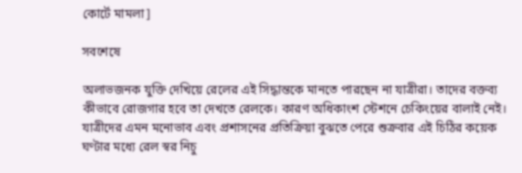কোর্টে মামলা]

সবশেষে

অলাভজনক যুক্তি দেখিয়ে রেলের এই সিদ্ধান্তকে মানতে পারছেন না যাত্রীরা। তাদের বক্তব্য কীভাবে রোজগার হবে তা দেখতে রেলকে। কারণ অধিকাংশ স্টেশনে চেকিংয়ের বালাই নেই। যাত্রীদের এমন মনোভাব এবং প্রশাসনের প্রতিক্রিয়া বুঝতে পেরে শুক্রবার এই চিঠির কয়েক ঘণ্টার মধ্যে রেল স্বর নিচু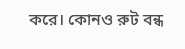করে। কোনও রুট বন্ধ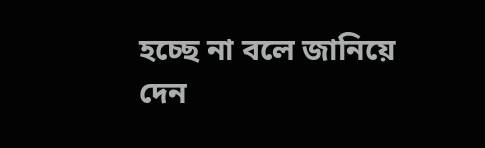হচ্ছে না বলে জানিয়ে দেন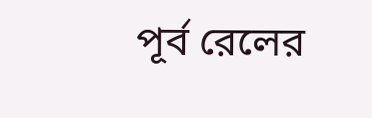পূর্ব রেলের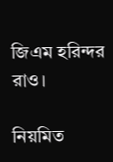জিএম হরিন্দর রাও।

নিয়মিত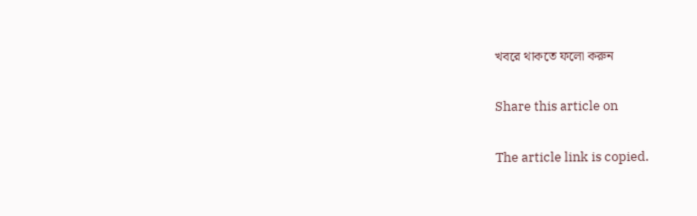খবরে থাকতে ফলো করুন

Share this article on

The article link is copied.